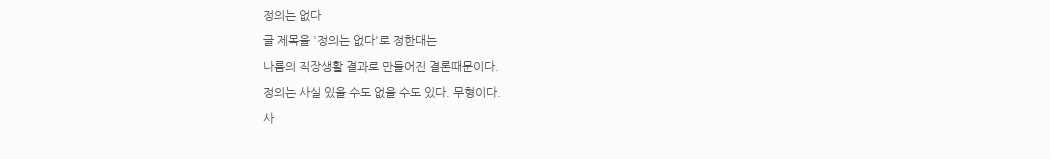정의는 없다
글 제목을 '정의는 없다'로 정한대는
나름의 직장생활 결과로 만들어진 결론때문이다.
정의는 사실 있을 수도 없을 수도 있다. 무형이다.
사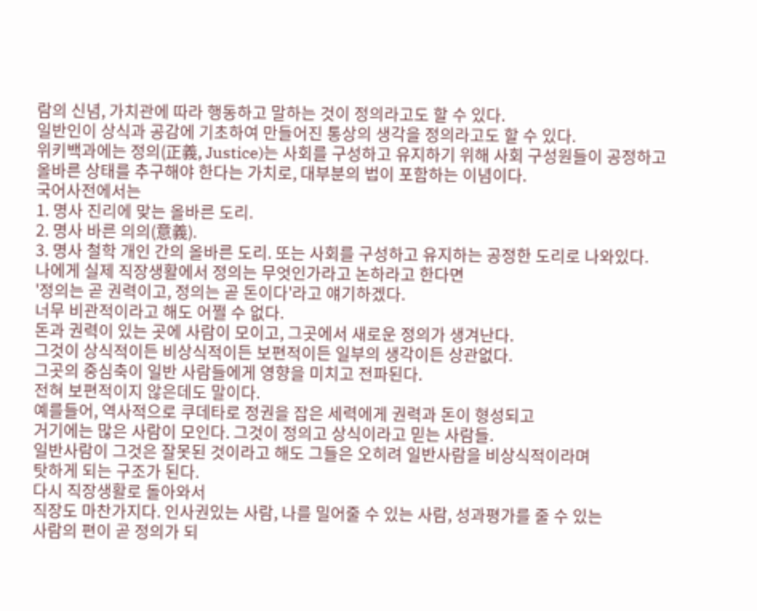람의 신념, 가치관에 따라 행동하고 말하는 것이 정의라고도 할 수 있다.
일반인이 상식과 공감에 기초하여 만들어진 통상의 생각을 정의라고도 할 수 있다.
위키백과에는 정의(正義, Justice)는 사회를 구성하고 유지하기 위해 사회 구성원들이 공정하고 올바른 상태를 추구해야 한다는 가치로, 대부분의 법이 포함하는 이념이다.
국어사전에서는
1. 명사 진리에 맞는 올바른 도리.
2. 명사 바른 의의(意義).
3. 명사 철학 개인 간의 올바른 도리. 또는 사회를 구성하고 유지하는 공정한 도리로 나와있다.
나에게 실제 직장생활에서 정의는 무엇인가라고 논하라고 한다면
'정의는 곧 권력이고, 정의는 곧 돈이다'라고 얘기하겠다.
너무 비관적이라고 해도 어쩔 수 없다.
돈과 권력이 있는 곳에 사람이 모이고, 그곳에서 새로운 정의가 생겨난다.
그것이 상식적이든 비상식적이든 보편적이든 일부의 생각이든 상관없다.
그곳의 중심축이 일반 사람들에게 영향을 미치고 전파된다.
전혀 보편적이지 않은데도 말이다.
예를들어, 역사적으로 쿠데타로 정권을 잡은 세력에게 권력과 돈이 형성되고
거기에는 많은 사람이 모인다. 그것이 정의고 상식이라고 믿는 사람들.
일반사람이 그것은 잘못된 것이라고 해도 그들은 오히려 일반사람을 비상식적이라며
탓하게 되는 구조가 된다.
다시 직장생활로 돌아와서
직장도 마찬가지다. 인사권있는 사람, 나를 밀어줄 수 있는 사람, 성과평가를 줄 수 있는
사람의 편이 곧 정의가 되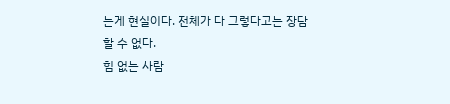는게 현실이다. 전체가 다 그렇다고는 장담할 수 없다.
힘 없는 사람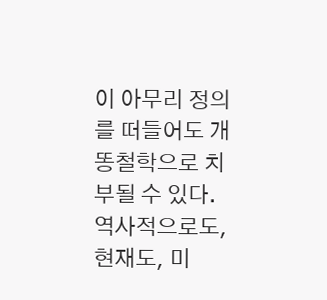이 아무리 정의를 떠들어도 개똥철학으로 치부될 수 있다.
역사적으로도, 현재도, 미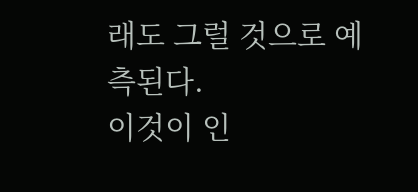래도 그럴 것으로 예측된다.
이것이 인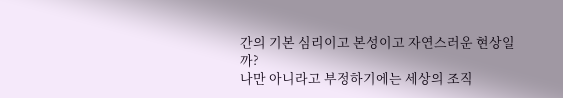간의 기본 심리이고 본성이고 자연스러운 현상일까?
나만 아니라고 부정하기에는 세상의 조직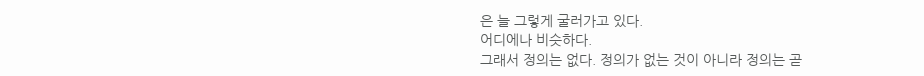은 늘 그렇게 굴러가고 있다.
어디에나 비슷하다.
그래서 정의는 없다. 정의가 없는 것이 아니라 정의는 곧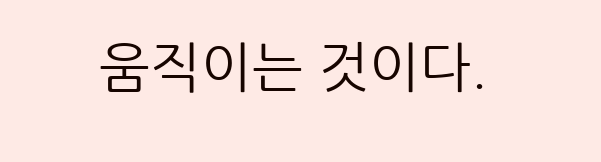움직이는 것이다.